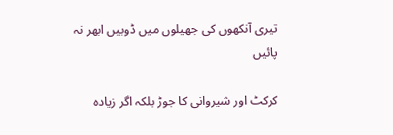تیری آنکھوں کی جھیلوں میں ڈوبیں ابھر نہ پائیں

کرکٹ اور شیروانی کا جوڑ بلکہ اگر زیادہ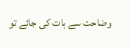وضاحت سے بات کی جائے تو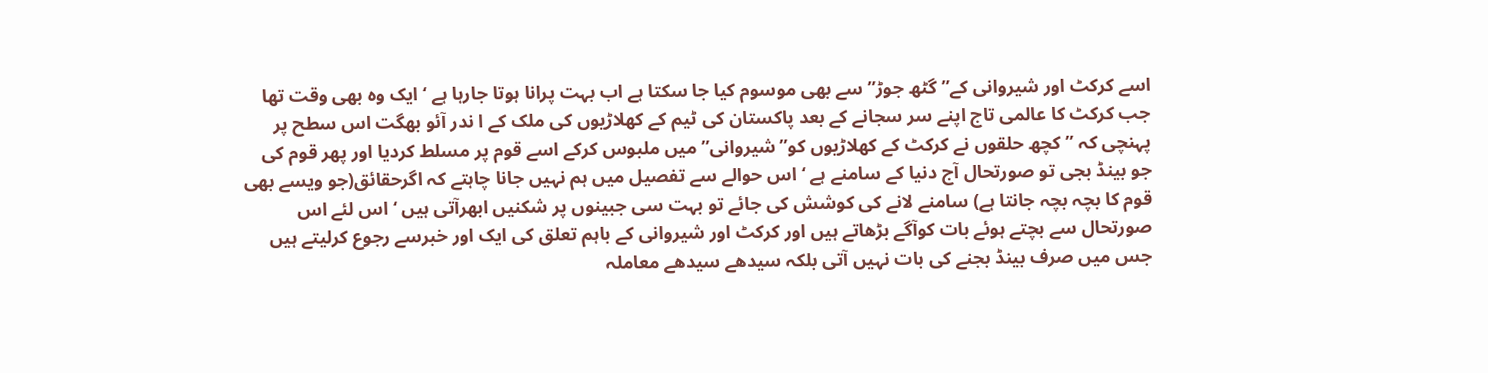اسے کرکٹ اور شیروانی کے”گٹھ جوڑ” سے بھی موسوم کیا جا سکتا ہے اب بہت پرانا ہوتا جارہا ہے ‘ ایک وہ بھی وقت تھا جب کرکٹ کا عالمی تاج اپنے سر سجانے کے بعد پاکستان کی ٹیم کے کھلاڑیوں کی ملک کے ا ندر آئو بھگت اس سطح پر پہنچی کہ ”کچھ حلقوں نے کرکٹ کے کھلاڑیوں کو”شیروانی” میں ملبوس کرکے اسے قوم پر مسلط کردیا اور پھر قوم کی جو بینڈ بجی تو صورتحال آج دنیا کے سامنے ہے ‘ اس حوالے سے تفصیل میں ہم نہیں جانا چاہتے کہ اگرحقائق(جو ویسے بھی قوم کا بچہ بچہ جانتا ہے) سامنے لانے کی کوشش کی جائے تو بہت سی جبینوں پر شکنیں ابھرآتی ہیں ‘ اس لئے اس صورتحال سے بچتے ہوئے بات کوآگے بڑھاتے ہیں اور کرکٹ اور شیروانی کے باہم تعلق کی ایک اور خبرسے رجوع کرلیتے ہیں جس میں صرف بینڈ بجنے کی بات نہیں آتی بلکہ سیدھے سیدھے معاملہ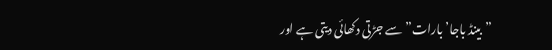”بینڈ باجا’ بارات” سے جڑتی دکھائی دیتی ہے اور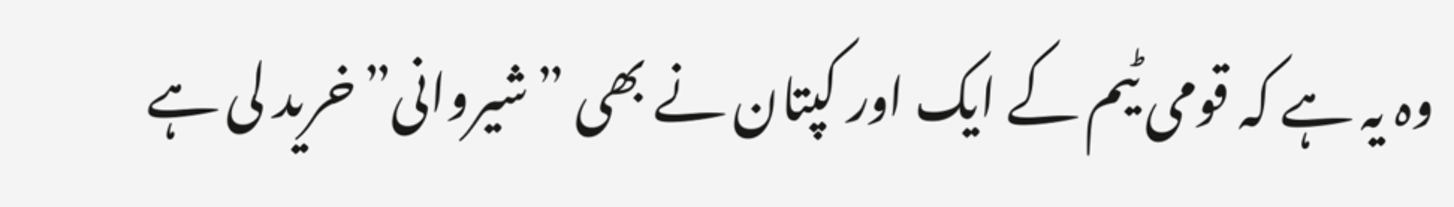وہ یہ ہے کہ قومی ٹیم کے ایک اور کپتان نے بھی ”شیروانی”خرید لی ہے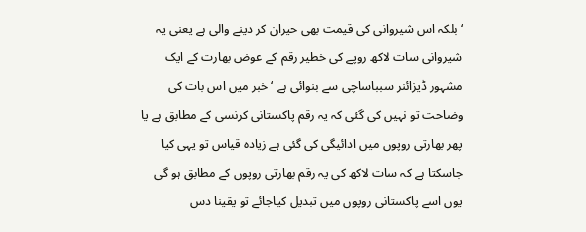‘بلکہ اس شیروانی کی قیمت بھی حیران کر دینے والی ہے یعنی یہ شیروانی سات لاکھ روپے کی خطیر رقم کے عوض بھارت کے ایک مشہور ڈیزائنر سبباساچی سے بنوائی ہے ‘ خبر میں اس بات کی وضاحت تو نہیں کی گئی کہ یہ رقم پاکستانی کرنسی کے مطابق ہے یا پھر بھارتی روپوں میں ادائیگی کی گئی ہے زیادہ قیاس تو یہی کیا جاسکتا ہے کہ سات لاکھ کی یہ رقم بھارتی روپوں کے مطابق ہو گی یوں اسے پاکستانی روپوں میں تبدیل کیاجائے تو یقینا دس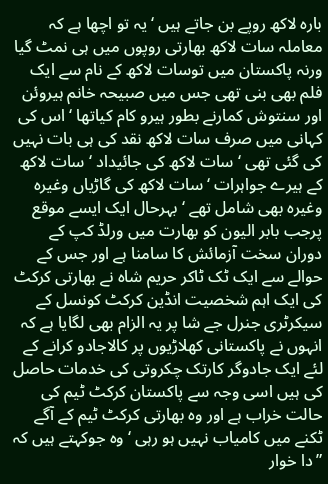بارہ لاکھ روپے بن جاتے ہیں ‘ یہ تو اچھا ہے کہ معاملہ سات لاکھ بھارتی روپوں میں ہی نمٹ گیا ورنہ پاکستان میں توسات لاکھ کے نام سے ایک فلم بھی بنی تھی جس میں صبیحہ خانم ہیروئن اور سنتوش کمارنے بطور ہیرو کام کیاتھا ‘ اس کی کہانی میں صرف سات لاکھ نقد کی ہی بات نہیں کی گئی تھی ‘ سات لاکھ کی جائیداد ‘ سات لاکھ کے ہیرے جواہرات ‘ سات لاکھ کی گاڑیاں وغیرہ وغیرہ بھی شامل تھے ‘ بہرحال ایک ایسے موقع پرجب بابر الیون کو بھارت میں ورلڈ کپ کے دوران سخت آزمائش کا سامنا ہے اور جس کے حوالے سے ایک ٹک ٹاکر حریم شاہ نے بھارتی کرکٹ کی ایک اہم شخصیت انڈین کرکٹ کونسل کے سیکرٹری جنرل جے شا پر یہ الزام بھی لگایا ہے کہ انہوں نے پاکستانی کھلاڑیوں پر کالاجادو کرانے کے لئے ایک جادوگر کارتک چکروتی کی خدمات حاصل کی ہیں اسی وجہ سے پاکستان کرکٹ ٹیم کی حالت خراب ہے اور وہ بھارتی کرکٹ ٹیم کے آگے ٹکنے میں کامیاب نہیں ہو رہی ‘ وہ جوکہتے ہیں کہ ”دا خوار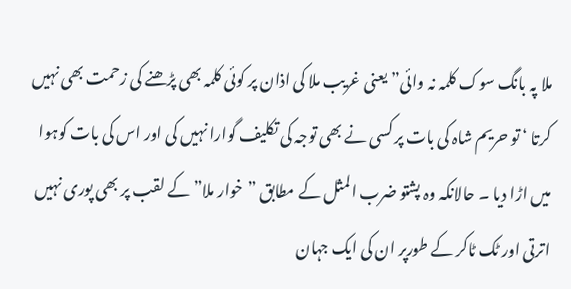ملا پہ بانگ سوک کلمہ نہ وائی” یعنی غریب ملا کی اذان پر کوئی کلمہ بھی پڑھنے کی زحمت بھی نہیں کرتا ‘ تو حریم شاہ کی بات پر کسی نے بھی توجہ کی تکلیف گوارا نہیں کی اور اس کی بات کوہوا میں اڑا دیا ۔ حالانکہ وہ پشتو ضرب المثل کے مطابق ”خوار ملا” کے لقب پر بھی پوری نہیں اترتی اور ٹک ٹاکر کے طورپر ان کی ایک جہان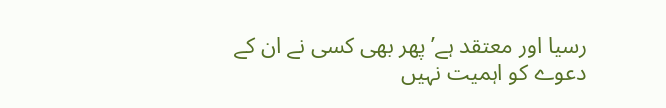رسیا اور معتقد ہے’ پھر بھی کسی نے ان کے دعوے کو اہمیت نہیں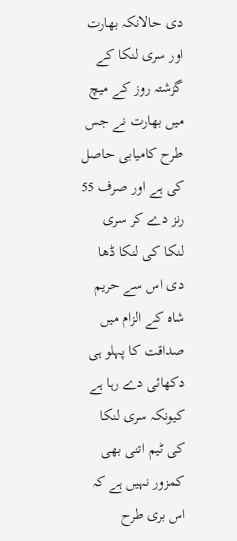دی حالانکہ بھارت اور سری لنکا کے گزشتہ روز کے میچ میں بھارت نے جس طرح کامیابی حاصل کی ہے اور صرف 55 رنز دے کر سری لنکا کی لنکا ڈھا دی اس سے حریم شاہ کے الزام میں صداقت کا پہلو ہی دکھائی دے رہا ہے کیونکہ سری لنکا کی ٹیم اتنی بھی کمزور نہیں ہے کہ اس بری طرح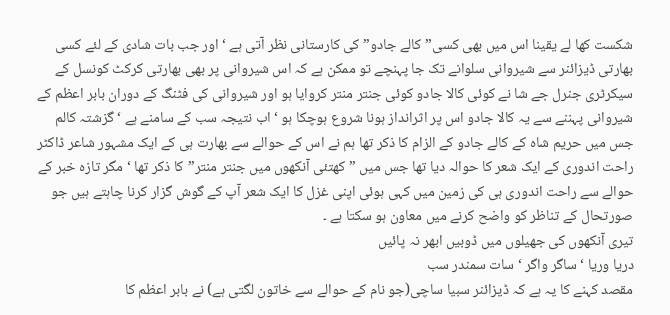شکست کھا لے یقینا اس میں بھی کسی”کالے جادو” کی کارستانی نظر آتی ہے ‘ اور جب بات شادی کے لئے کسی بھارتی ڈیزائنر سے شیروانی سلوانے تک جا پہنچے تو ممکن ہے کہ اس شیروانی پر بھی بھارتی کرکٹ کونسل کے سیکرٹری جنرل جے شا نے کوئی کالا جادو کوئی جنتر منتر کروایا ہو اور شیروانی کی فٹنگ کے دوران بابر اعظم کے شیروانی پہننے سے یہ کالا جادو اس پر اثرانداز ہونا شروع ہوچکا ہو ‘ اب نتیجہ سب کے سامنے ہے ‘ گزشتہ کالم جس میں حریم شاہ کے کالے جادو کے الزام کا ذکر تھا ہم نے اس کے حوالے سے بھارت ہی کے ایک مشہور شاعر ڈاکٹر راحت اندوری کے ایک شعر کا حوالہ دیا تھا جس میں ”کھتئی آنکھوں میں جنتر منتر”کا ذکر تھا ‘ مگر تازہ خبر کے حوالے سے راحت اندوری ہی کی زمین میں کہی ہوئی اپنی غزل کا ایک شعر آپ کے گوش گزار کرنا چاہتے ہیں جو صورتحال کے تناظر کو واضح کرنے میں معاون ہو سکتا ہے ۔
تیری آنکھوں کی جھیلوں میں ڈوبیں ابھر نہ پائیں
دریا وریا ‘ ساگر واگر ‘ سات سمندر سب
مقصد کہنے کا یہ ہے کہ ڈیزائنر سبیا ساچی(جو نام کے حوالے سے خاتون لگتی ہے) نے بابر اعظم کا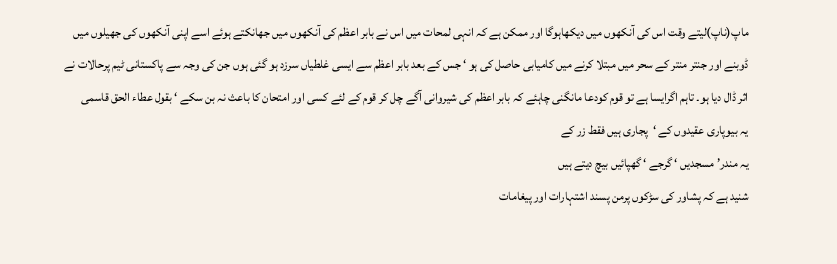ماپ(ناپ)لیتے وقت اس کی آنکھوں میں دیکھاہوگا اور ممکن ہے کہ انہی لمحات میں اس نے بابر اعظم کی آنکھوں میں جھانکتے ہوئے اسے اپنی آنکھوں کی جھیلوں میں ڈوبنے اور جنتر منتر کے سحر میں مبتلا کرنے میں کامیابی حاصل کی ہو ‘ جس کے بعد بابر اعظم سے ایسی غلطیاں سرزد ہو گئی ہوں جن کی وجہ سے پاکستانی ٹیم پرحالات نے اثر ڈال دیا ہو۔ تاہم اگرایسا ہے تو قوم کودعا مانگنی چاہئے کہ بابر اعظم کی شیروانی آگے چل کر قوم کے لئے کسی اور امتحان کا باعث نہ بن سکے ‘ بقول عطاء الحق قاسمی
یہ بیوپاری عقیدوں کے ‘پجاری ہیں فقط زر کے
یہ مندر’ مسجدیں ‘ گرجے ‘ گھپائیں بیچ دیتے ہیں
شنید ہے کہ پشاور کی سڑکوں پرمن پسند اشتہارات اور پیغامات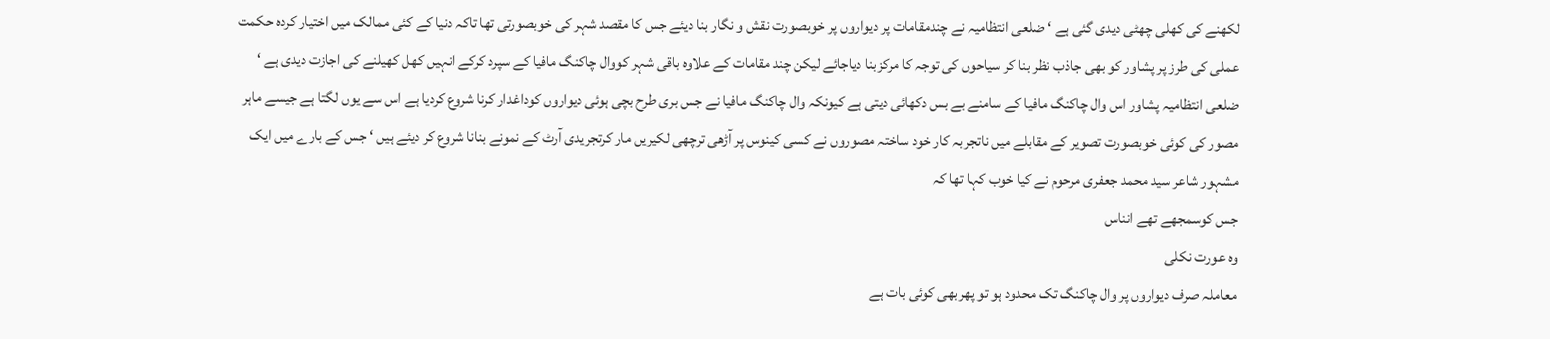لکھنے کی کھلی چھٹی دیدی گئی ہے ‘ ضلعی انتظامیہ نے چندمقامات پر دیواروں پر خوبصورت نقش و نگار بنا دیئے جس کا مقصد شہر کی خوبصورتی تھا تاکہ دنیا کے کئی ممالک میں اختیار کردہ حکمت عملی کی طرز پر پشاور کو بھی جاذب نظر بنا کر سیاحوں کی توجہ کا مرکزبنا دیاجائے لیکن چند مقامات کے علاوہ باقی شہر کووال چاکنگ مافیا کے سپرد کرکے انہیں کھل کھیلنے کی اجازت دیدی ہے ‘ ضلعی انتظامیہ پشاور اس وال چاکنگ مافیا کے سامنے بے بس دکھائی دیتی ہے کیونکہ وال چاکنگ مافیا نے جس بری طرح بچی ہوئی دیواروں کوداغدار کرنا شروع کردیا ہے اس سے یوں لگتا ہے جیسے ماہر مصور کی کوئی خوبصورت تصویر کے مقابلے میں ناتجربہ کار خود ساختہ مصوروں نے کسی کینوس پر آڑھی ترچھی لکیریں مار کرتجریدی آرٹ کے نمونے بنانا شروع کر دیئے ہیں ‘ جس کے بارے میں ایک مشہور شاعر سید محمد جعفری مرحوم نے کیا خوب کہا تھا کہ
جس کوسمجھے تھے انناس
وہ عورت نکلی
معاملہ صرف دیواروں پر وال چاکنگ تک محدود ہو تو پھربھی کوئی بات ہے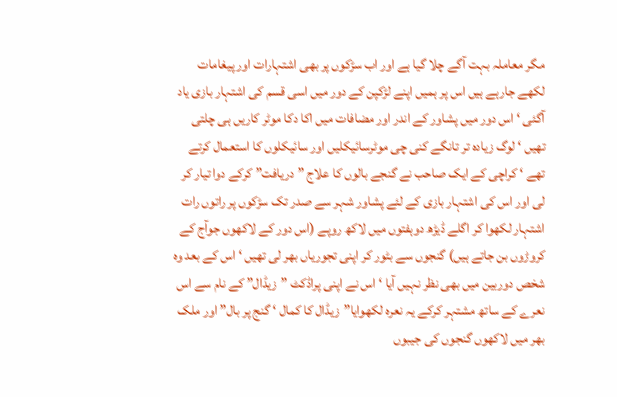مگر معاملہ بہت آگے چلا گیا ہے اور اب سڑکوں پر بھی اشتہارات اور پیغامات لکھے جارہے ہیں اس پر ہمیں اپنے لڑکپن کے دور میں اسی قسم کی اشتہار بازی یاد آگئی ‘ اس دور میں پشاور کے اندر اور مضافات میں اکا دکا موٹر کاریں ہی چلتی تھیں ‘ لوگ زیادہ تر تانگے کنی چی موٹرسائیکلیں اور سائیکلوں کا استعمال کرتے تھے ‘ کراچی کے ایک صاحب نے گنجے بالوں کا علاج ”دریافت” کرکے دوا تیار کر لی اور اس کی اشتہار بازی کے لئے پشاور شہر سے صدر تک سڑکوں پر راتوں رات اشتہار لکھوا کر اگلے ڈیڑھ دوہفتوں میں لاکھ روپے (اس دور کے لاکھوں جوآج کے کروڑوں بن جاتے ہیں) گنجوں سے بٹور کر اپنی تجوریاں بھر لی تھیں ‘ اس کے بعد وہ شخص دوربین میں بھی نظر نہیں آیا ‘ اس نے اپنی پراڈکٹ ”زیڈال” کے نام سے اس نعرے کے ساتھ مشتہر کرکے یہ نعرہ لکھوایا”زیڈال کا کمال ‘ گنج پر بال” اور ملک بھر میں لاکھوں گنجوں کی جیبوں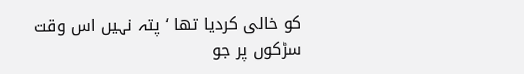کو خالی کردیا تھا ‘ پتہ نہیں اس وقت سڑکوں پر جو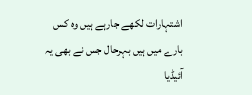اشتہارات لکھے جارہے ہیں وہ کس بارے میں ہیں بہرحال جس نے بھی یہ آئیڈیا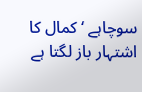سوچاہے ‘ کمال کا اشتہار باز لگتا ہے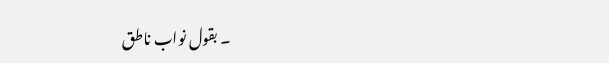۔ بقول نواب ناطق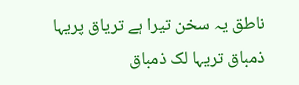ناطق یہ سخن تیرا ہے تریاق پریہا
ذمباق تریہا لک ذمباق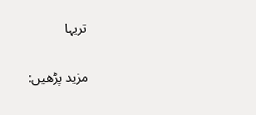تریہا

مزید پڑھیں: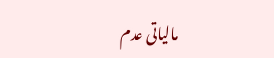مالیاتی عدم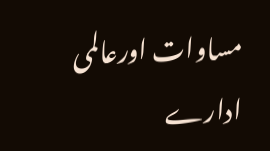مساوات اورعالمی ادارے